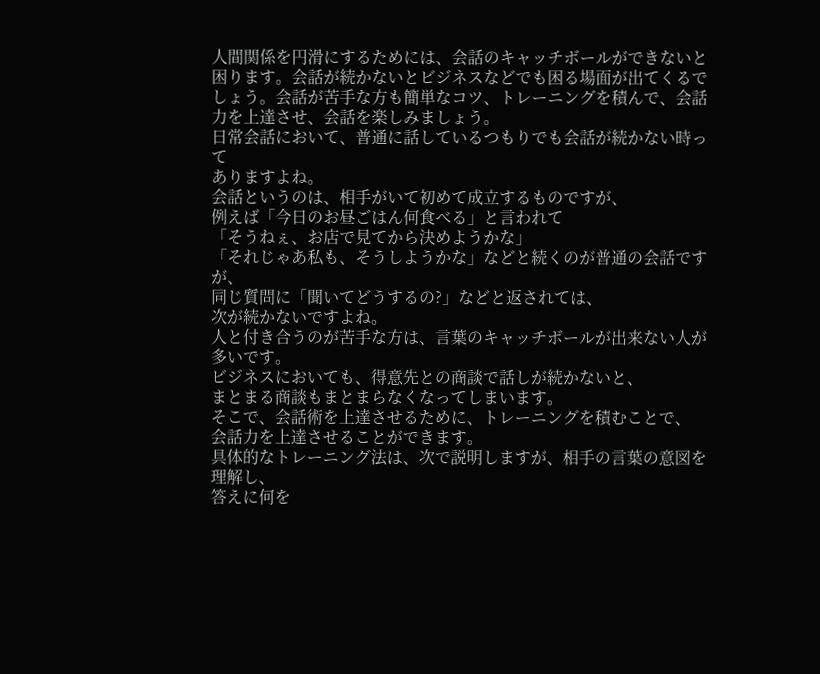人間関係を円滑にするためには、会話のキャッチボールができないと困ります。会話が続かないとビジネスなどでも困る場面が出てくるでしょう。会話が苦手な方も簡単なコツ、トレーニングを積んで、会話力を上達させ、会話を楽しみましょう。
日常会話において、普通に話しているつもりでも会話が続かない時って
ありますよね。
会話というのは、相手がいて初めて成立するものですが、
例えば「今日のお昼ごはん何食べる」と言われて
「そうねぇ、お店で見てから決めようかな」
「それじゃあ私も、そうしようかな」などと続くのが普通の会話ですが、
同じ質問に「聞いてどうするの?」などと返されては、
次が続かないですよね。
人と付き合うのが苦手な方は、言葉のキャッチボールが出来ない人が多いです。
ビジネスにおいても、得意先との商談で話しが続かないと、
まとまる商談もまとまらなくなってしまいます。
そこで、会話術を上達させるために、トレーニングを積むことで、
会話力を上達させることができます。
具体的なトレーニング法は、次で説明しますが、相手の言葉の意図を理解し、
答えに何を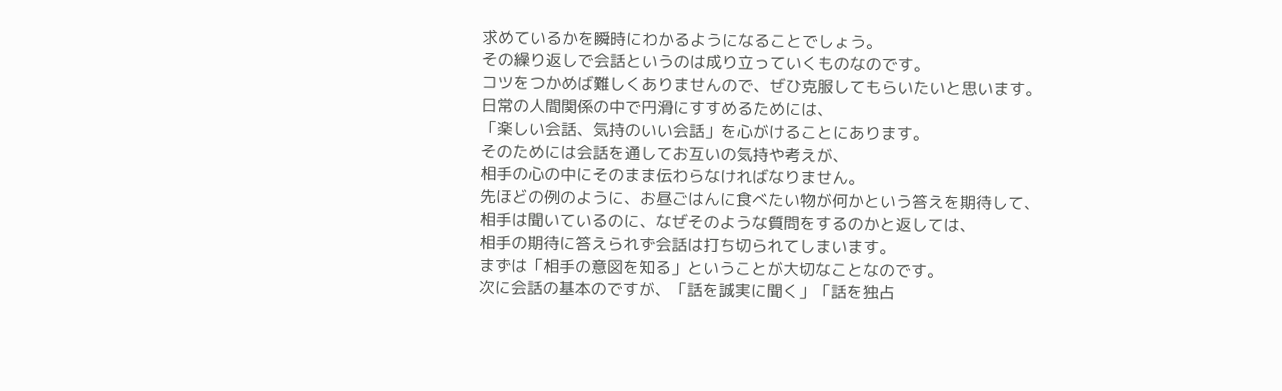求めているかを瞬時にわかるようになることでしょう。
その繰り返しで会話というのは成り立っていくものなのです。
コツをつかめば難しくありませんので、ぜひ克服してもらいたいと思います。
日常の人間関係の中で円滑にすすめるためには、
「楽しい会話、気持のいい会話」を心がけることにあります。
そのためには会話を通してお互いの気持や考えが、
相手の心の中にそのまま伝わらなければなりません。
先ほどの例のように、お昼ごはんに食べたい物が何かという答えを期待して、
相手は聞いているのに、なぜそのような質問をするのかと返しては、
相手の期待に答えられず会話は打ち切られてしまいます。
まずは「相手の意図を知る」ということが大切なことなのです。
次に会話の基本のですが、「話を誠実に聞く」「話を独占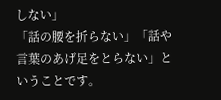しない」
「話の腰を折らない」「話や言葉のあげ足をとらない」ということです。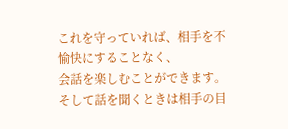これを守っていれば、相手を不愉快にすることなく、
会話を楽しむことができます。
そして話を聞くときは相手の目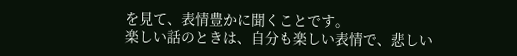を見て、表情豊かに聞くことです。
楽しい話のときは、自分も楽しい表情で、悲しい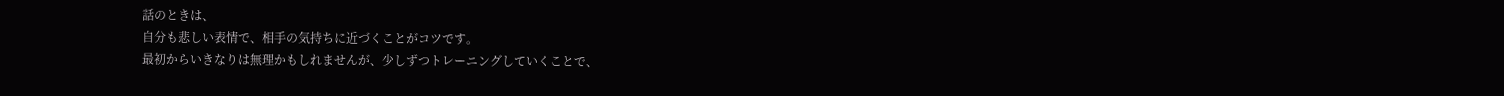話のときは、
自分も悲しい表情で、相手の気持ちに近づくことがコツです。
最初からいきなりは無理かもしれませんが、少しずつトレーニングしていくことで、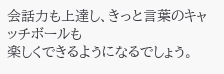会話力も上達し、きっと言葉のキャッチボールも
楽しくできるようになるでしょう。